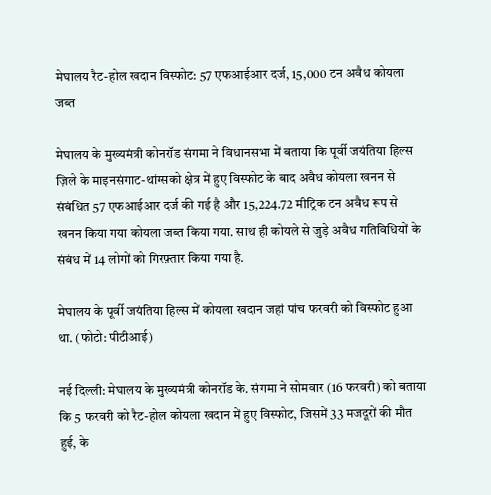मेघालय रैट-होल खदान विस्फोट: 57 एफआईआर दर्ज, 15,000 टन अवैध कोयला जब्त

मेघालय के मुख्यमंत्री कोनरॉड संगमा ने विधानसभा में बताया कि पूर्वी जयंतिया हिल्स ज़िले के माइनसंगाट-थांग्सको क्षेत्र में हुए विस्फोट के बाद अवैध कोयला खनन से संबंधित 57 एफआईआर दर्ज की गई है और 15,224.72 मीट्रिक टन अवैध रूप से खनन किया गया कोयला जब्त किया गया. साथ ही कोयले से जुड़े अवैध गतिविधियों के संबंध में 14 लोगों को गिरफ़्तार किया गया है.

मेघालय के पूर्वी जयंतिया हिल्स में कोयला खदान जहां पांच फरवरी को विस्फोट हुआ था. (फोटो: पीटीआई)

नई दिल्ली: मेघालय के मुख्यमंत्री कोनरॉड के. संगमा ने सोमवार (16 फरवरी) को बताया कि 5 फरवरी को रैट-होल कोयला खदान में हुए विस्फोट, जिसमें 33 मजदूरों की मौत हुई, के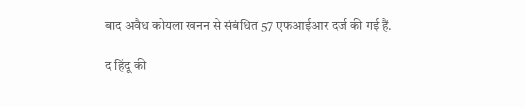बाद अवैध कोयला खनन से संबंधित 57 एफआईआर दर्ज की गई हैं.

द हिंदू की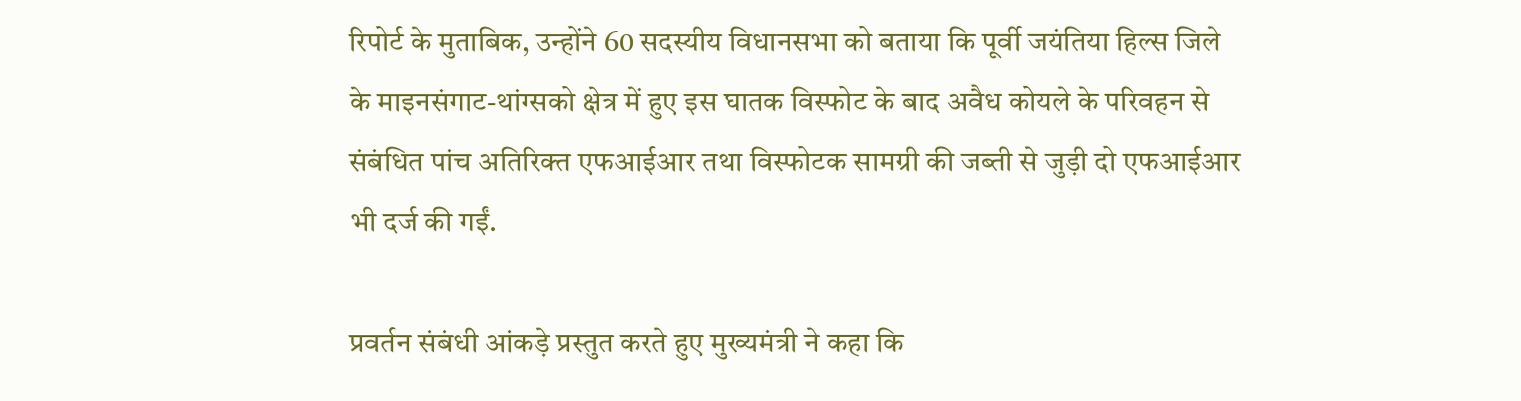रिपोर्ट के मुताबिक, उन्होंने 60 सदस्यीय विधानसभा को बताया कि पूर्वी जयंतिया हिल्स जिले के माइनसंगाट-थांग्सको क्षेत्र में हुए इस घातक विस्फोट के बाद अवैध कोयले के परिवहन से संबंधित पांच अतिरिक्त एफआईआर तथा विस्फोटक सामग्री की जब्ती से जुड़ी दो एफआईआर भी दर्ज की गईं.

प्रवर्तन संबंधी आंकड़े प्रस्तुत करते हुए मुख्यमंत्री ने कहा कि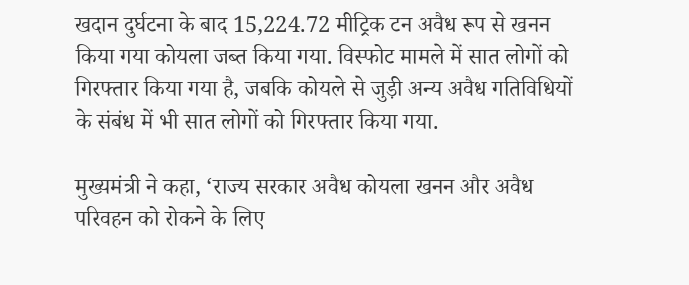खदान दुर्घटना के बाद 15,224.72 मीट्रिक टन अवैध रूप से खनन किया गया कोयला जब्त किया गया. विस्फोट मामले में सात लोगों को गिरफ्तार किया गया है, जबकि कोयले से जुड़ी अन्य अवैध गतिविधियों के संबंध में भी सात लोगों को गिरफ्तार किया गया.

मुख्यमंत्री ने कहा, ‘राज्य सरकार अवैध कोयला खनन और अवैध परिवहन को रोकने के लिए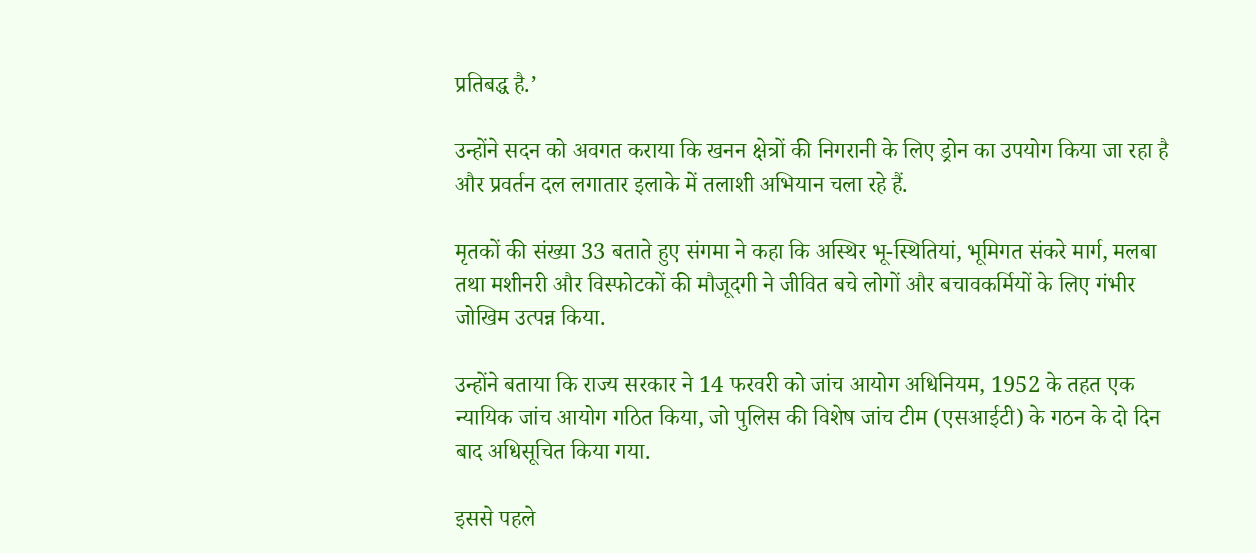प्रतिबद्ध है.’

उन्होंने सदन को अवगत कराया कि खनन क्षेत्रों की निगरानी के लिए ड्रोन का उपयोग किया जा रहा है और प्रवर्तन दल लगातार इलाके में तलाशी अभियान चला रहे हैं.

मृतकों की संख्या 33 बताते हुए संगमा ने कहा कि अस्थिर भू-स्थितियां, भूमिगत संकरे मार्ग, मलबा तथा मशीनरी और विस्फोटकों की मौजूदगी ने जीवित बचे लोगों और बचावकर्मियों के लिए गंभीर जोखिम उत्पन्न किया.

उन्होंने बताया कि राज्य सरकार ने 14 फरवरी को जांच आयोग अधिनियम, 1952 के तहत एक न्यायिक जांच आयोग गठित किया, जो पुलिस की विशेष जांच टीम (एसआईटी) के गठन के दो दिन बाद अधिसूचित किया गया.

इससे पहले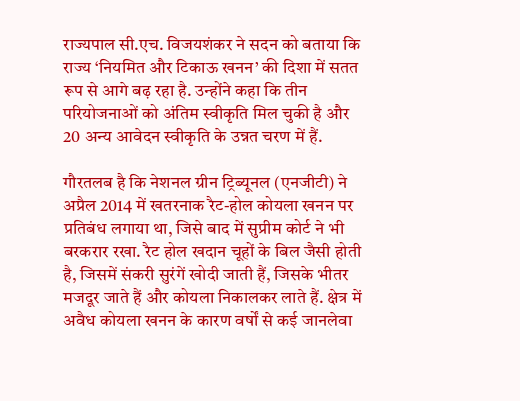राज्यपाल सी.एच. विजयशंकर ने सदन को बताया कि राज्य ‘नियमित और टिकाऊ खनन’ की दिशा में सतत रूप से आगे बढ़ रहा है. उन्होंने कहा कि तीन परियोजनाओं को अंतिम स्वीकृति मिल चुकी है और 20 अन्य आवेदन स्वीकृति के उन्नत चरण में हैं.

गौरतलब है कि नेशनल ग्रीन ट्रिब्यूनल (एनजीटी) ने अप्रैल 2014 में खतरनाक रैट-होल कोयला खनन पर प्रतिबंध लगाया था, जिसे बाद में सुप्रीम कोर्ट ने भी बरकरार रखा. रैट होल खदान चूहों के बिल जैसी होती है, जिसमें संकरी सुरंगें खोदी जाती हैं, जिसके भीतर मजदूर जाते हैं और कोयला निकालकर लाते हैं. क्षेत्र में अवैध कोयला खनन के कारण वर्षों से कई जानलेवा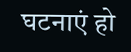घटनाएं हो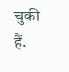चुकी हैं.